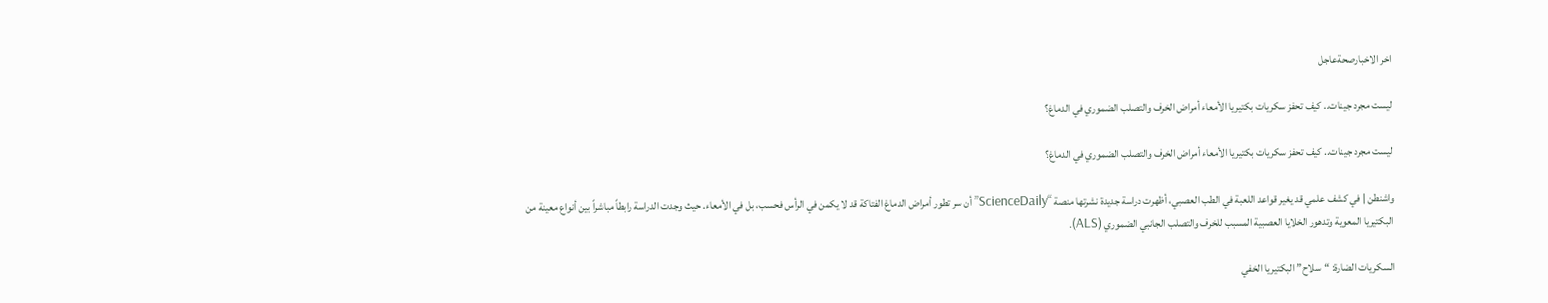اخر الاخبارصحةعاجل

ليست مجرد جينات.. كيف تحفز سكريات بكتيريا الأمعاء أمراض الخرف والتصلب الضموري في الدماغ؟

ليست مجرد جينات.. كيف تحفز سكريات بكتيريا الأمعاء أمراض الخرف والتصلب الضموري في الدماغ؟

واشنطن | في كشف علمي قد يغير قواعد اللعبة في الطب العصبي، أظهرت دراسة جديدة نشرتها منصة “ScienceDaily” أن سر تطور أمراض الدماغ الفتاكة قد لا يكمن في الرأس فحسب، بل في الأمعاء. حيث وجدت الدراسة رابطاً مباشراً بين أنواع معينة من البكتيريا المعوية وتدهور الخلايا العصبية المسبب للخرف والتصلب الجانبي الضموري (ALS).

السكريات الضارة: “سلاح” البكتيريا الخفي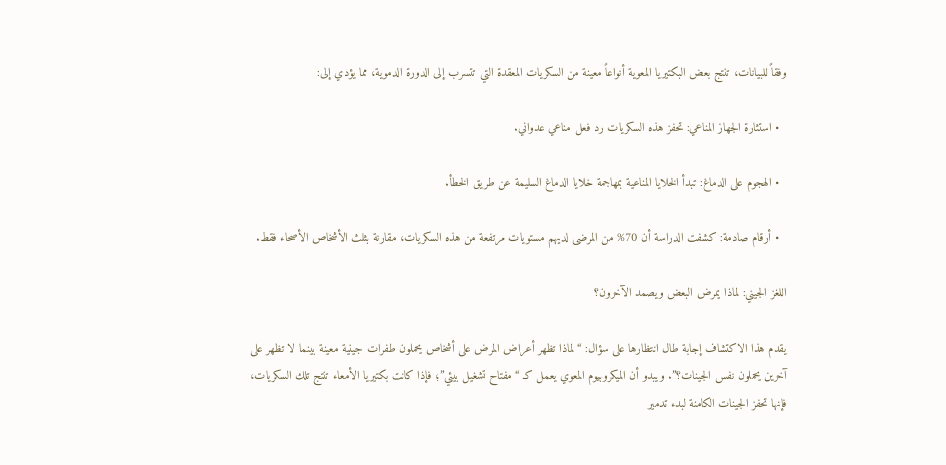وفقاً للبيانات، تنتج بعض البكتيريا المعوية أنواعاً معينة من السكريات المعقدة التي تتسرب إلى الدورة الدموية، مما يؤدي إلى:

  • استثارة الجهاز المناعي: تحفز هذه السكريات رد فعل مناعي عدواني.

  • الهجوم على الدماغ: تبدأ الخلايا المناعية بمهاجمة خلايا الدماغ السليمة عن طريق الخطأ.

  • أرقام صادمة: كشفت الدراسة أن 70% من المرضى لديهم مستويات مرتفعة من هذه السكريات، مقارنة بثلث الأشخاص الأصحاء فقط.

اللغز الجيني: لماذا يمرض البعض ويصمد الآخرون؟

يقدم هذا الاكتشاف إجابة طال انتظارها على سؤال: “لماذا تظهر أعراض المرض على أشخاص يحملون طفرات جينية معينة بينما لا تظهر على آخرين يحملون نفس الجينات؟”. ويبدو أن الميكروبيوم المعوي يعمل كـ “مفتاح تشغيل بيئي”؛ فإذا كانت بكتيريا الأمعاء تنتج تلك السكريات، فإنها تحفز الجينات الكامنة لبدء تدمير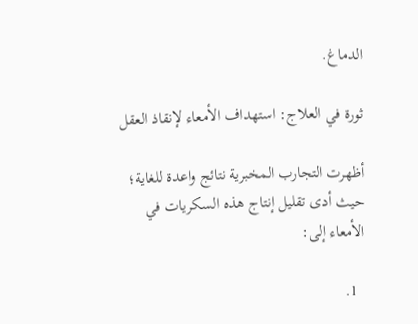الدماغ.

ثورة في العلاج: استهداف الأمعاء لإنقاذ العقل

أظهرت التجارب المخبرية نتائج واعدة للغاية؛ حيث أدى تقليل إنتاج هذه السكريات في الأمعاء إلى:

  1.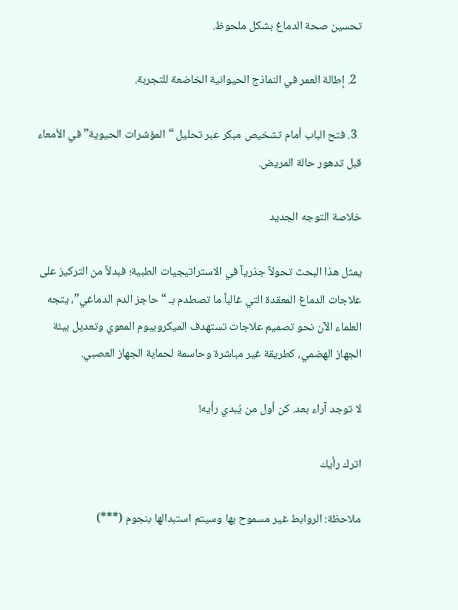تحسين صحة الدماغ بشكل ملحوظ.

  2. إطالة العمر في النماذج الحيوانية الخاضعة للتجربة.

  3. فتح الباب أمام تشخيص مبكر عبر تحليل “المؤشرات الحيوية” في الأمعاء قبل تدهور حالة المريض.

خلاصة التوجه الجديد

يمثل هذا البحث تحولاً جذرياً في الاستراتيجيات الطبية؛ فبدلاً من التركيز على علاجات الدماغ المعقدة التي غالباً ما تصطدم بـ “حاجز الدم الدماغي”، يتجه العلماء الآن نحو تصميم علاجات تستهدف الميكروبيوم المعوي وتعديل بيئة الجهاز الهضمي، كطريقة غير مباشرة وحاسمة لحماية الجهاز العصبي.

لا توجد آراء بعد. كن أول من يُبدي رأيه!

اترك رأيك

ملاحظة: الروابط غير مسموح بها وسيتم استبدالها بنجوم (***)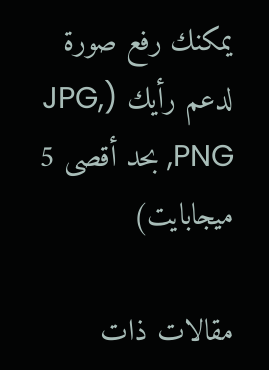يمكنك رفع صورة لدعم رأيك (JPG, PNG, بحد أقصى 5 ميجابايت)

مقالات ذات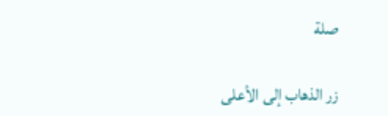صلة

زر الذهاب إلى الأعلى